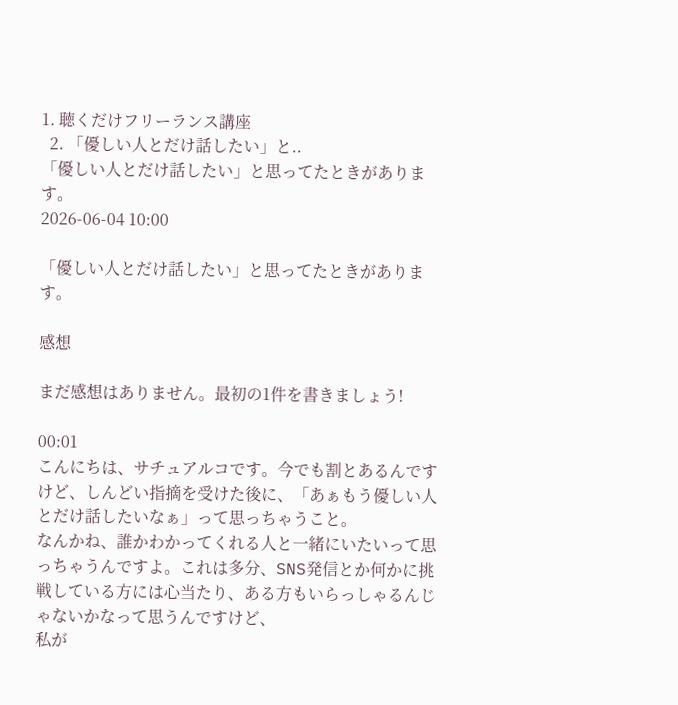1. 聴くだけフリーランス講座
  2. 「優しい人とだけ話したい」と..
「優しい人とだけ話したい」と思ってたときがあります。
2026-06-04 10:00

「優しい人とだけ話したい」と思ってたときがあります。

感想

まだ感想はありません。最初の1件を書きましょう!

00:01
こんにちは、サチュアルコです。今でも割とあるんですけど、しんどい指摘を受けた後に、「あぁもう優しい人とだけ話したいなぁ」って思っちゃうこと。
なんかね、誰かわかってくれる人と一緒にいたいって思っちゃうんですよ。これは多分、SNS発信とか何かに挑戦している方には心当たり、ある方もいらっしゃるんじゃないかなって思うんですけど、
私が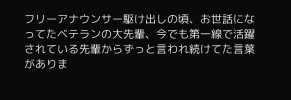フリーアナウンサー駆け出しの頃、お世話になってたベテランの大先輩、今でも第一線で活躍されている先輩からずっと言われ続けてた言葉がありま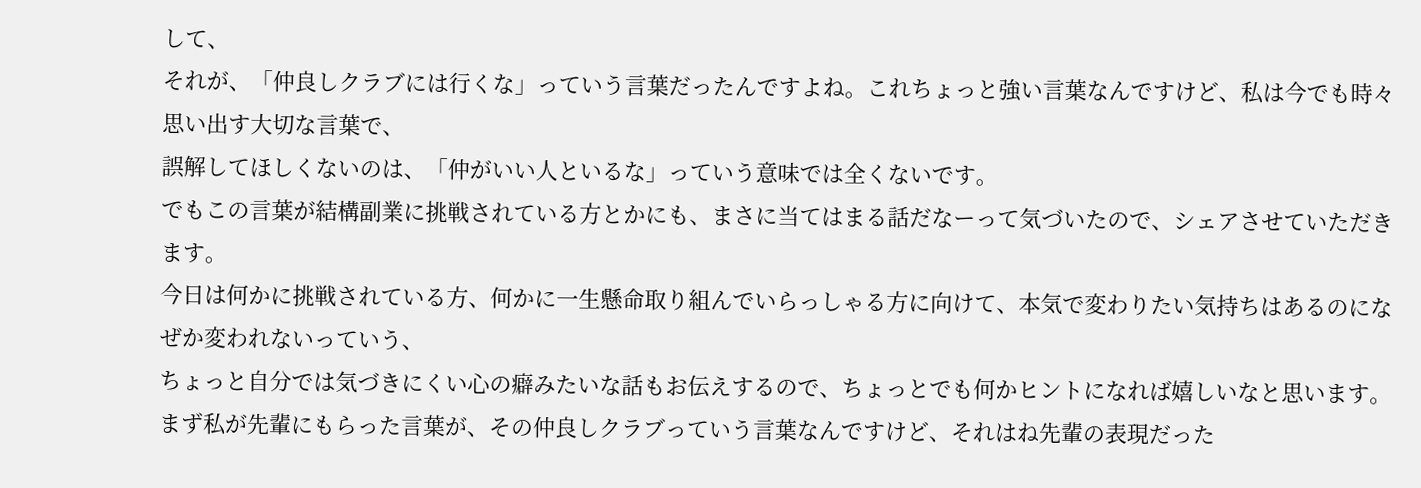して、
それが、「仲良しクラブには行くな」っていう言葉だったんですよね。これちょっと強い言葉なんですけど、私は今でも時々思い出す大切な言葉で、
誤解してほしくないのは、「仲がいい人といるな」っていう意味では全くないです。
でもこの言葉が結構副業に挑戦されている方とかにも、まさに当てはまる話だなーって気づいたので、シェアさせていただきます。
今日は何かに挑戦されている方、何かに一生懸命取り組んでいらっしゃる方に向けて、本気で変わりたい気持ちはあるのになぜか変われないっていう、
ちょっと自分では気づきにくい心の癖みたいな話もお伝えするので、ちょっとでも何かヒントになれば嬉しいなと思います。
まず私が先輩にもらった言葉が、その仲良しクラブっていう言葉なんですけど、それはね先輩の表現だった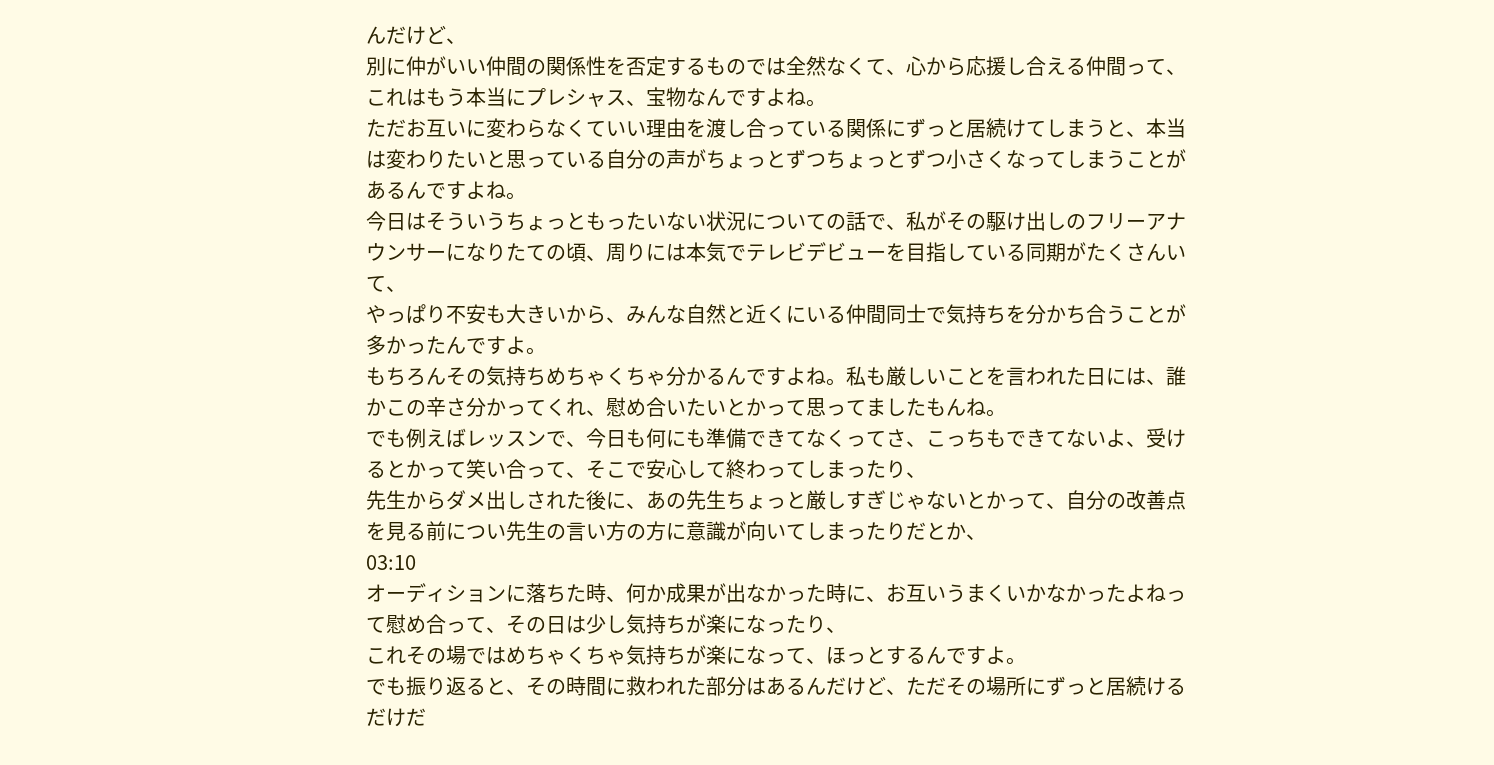んだけど、
別に仲がいい仲間の関係性を否定するものでは全然なくて、心から応援し合える仲間って、これはもう本当にプレシャス、宝物なんですよね。
ただお互いに変わらなくていい理由を渡し合っている関係にずっと居続けてしまうと、本当は変わりたいと思っている自分の声がちょっとずつちょっとずつ小さくなってしまうことがあるんですよね。
今日はそういうちょっともったいない状況についての話で、私がその駆け出しのフリーアナウンサーになりたての頃、周りには本気でテレビデビューを目指している同期がたくさんいて、
やっぱり不安も大きいから、みんな自然と近くにいる仲間同士で気持ちを分かち合うことが多かったんですよ。
もちろんその気持ちめちゃくちゃ分かるんですよね。私も厳しいことを言われた日には、誰かこの辛さ分かってくれ、慰め合いたいとかって思ってましたもんね。
でも例えばレッスンで、今日も何にも準備できてなくってさ、こっちもできてないよ、受けるとかって笑い合って、そこで安心して終わってしまったり、
先生からダメ出しされた後に、あの先生ちょっと厳しすぎじゃないとかって、自分の改善点を見る前につい先生の言い方の方に意識が向いてしまったりだとか、
03:10
オーディションに落ちた時、何か成果が出なかった時に、お互いうまくいかなかったよねって慰め合って、その日は少し気持ちが楽になったり、
これその場ではめちゃくちゃ気持ちが楽になって、ほっとするんですよ。
でも振り返ると、その時間に救われた部分はあるんだけど、ただその場所にずっと居続けるだけだ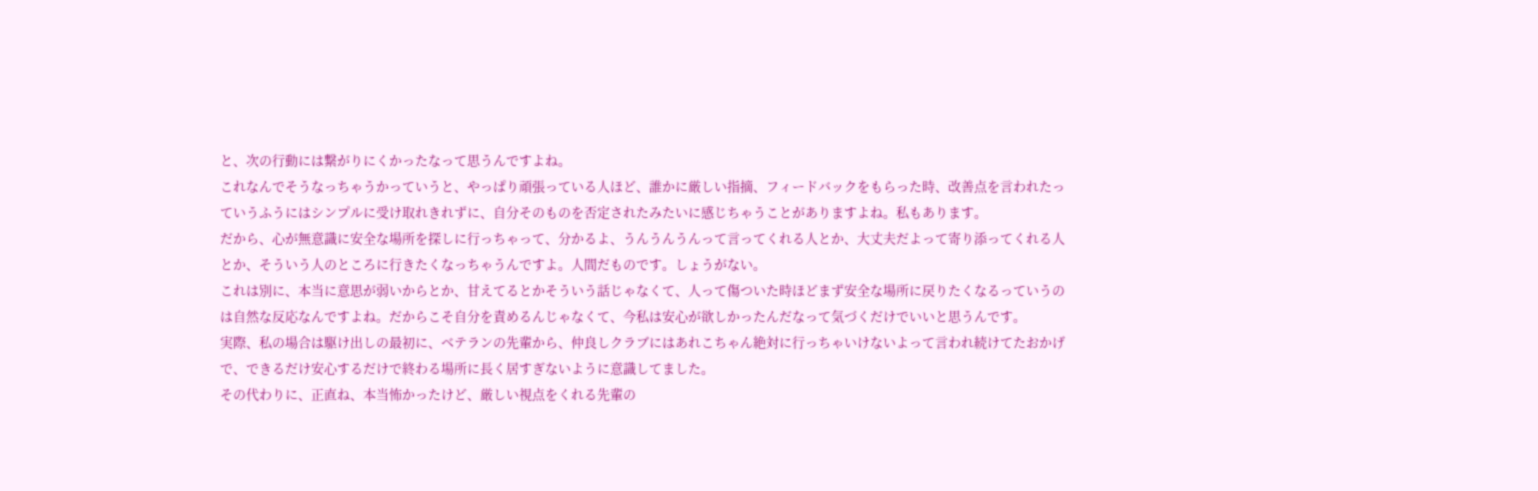と、次の行動には繋がりにくかったなって思うんですよね。
これなんでそうなっちゃうかっていうと、やっぱり頑張っている人ほど、誰かに厳しい指摘、フィードバックをもらった時、改善点を言われたっていうふうにはシンプルに受け取れきれずに、自分そのものを否定されたみたいに感じちゃうことがありますよね。私もあります。
だから、心が無意識に安全な場所を探しに行っちゃって、分かるよ、うんうんうんって言ってくれる人とか、大丈夫だよって寄り添ってくれる人とか、そういう人のところに行きたくなっちゃうんですよ。人間だものです。しょうがない。
これは別に、本当に意思が弱いからとか、甘えてるとかそういう話じゃなくて、人って傷ついた時ほどまず安全な場所に戻りたくなるっていうのは自然な反応なんですよね。だからこそ自分を責めるんじゃなくて、今私は安心が欲しかったんだなって気づくだけでいいと思うんです。
実際、私の場合は駆け出しの最初に、ベテランの先輩から、仲良しクラブにはあれこちゃん絶対に行っちゃいけないよって言われ続けてたおかげで、できるだけ安心するだけで終わる場所に長く居すぎないように意識してました。
その代わりに、正直ね、本当怖かったけど、厳しい視点をくれる先輩の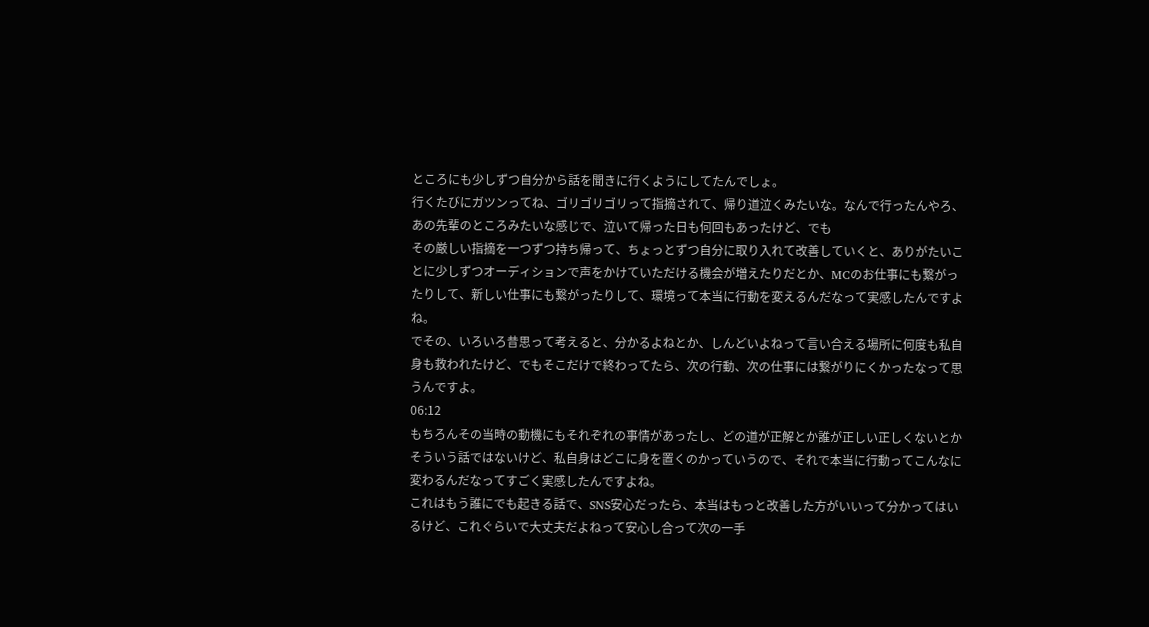ところにも少しずつ自分から話を聞きに行くようにしてたんでしょ。
行くたびにガツンってね、ゴリゴリゴリって指摘されて、帰り道泣くみたいな。なんで行ったんやろ、あの先輩のところみたいな感じで、泣いて帰った日も何回もあったけど、でも
その厳しい指摘を一つずつ持ち帰って、ちょっとずつ自分に取り入れて改善していくと、ありがたいことに少しずつオーディションで声をかけていただける機会が増えたりだとか、MCのお仕事にも繋がったりして、新しい仕事にも繋がったりして、環境って本当に行動を変えるんだなって実感したんですよね。
でその、いろいろ昔思って考えると、分かるよねとか、しんどいよねって言い合える場所に何度も私自身も救われたけど、でもそこだけで終わってたら、次の行動、次の仕事には繋がりにくかったなって思うんですよ。
06:12
もちろんその当時の動機にもそれぞれの事情があったし、どの道が正解とか誰が正しい正しくないとかそういう話ではないけど、私自身はどこに身を置くのかっていうので、それで本当に行動ってこんなに変わるんだなってすごく実感したんですよね。
これはもう誰にでも起きる話で、SNS安心だったら、本当はもっと改善した方がいいって分かってはいるけど、これぐらいで大丈夫だよねって安心し合って次の一手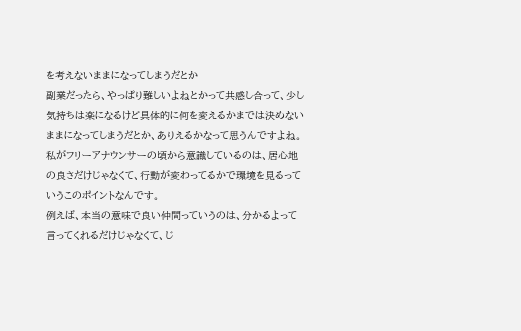を考えないままになってしまうだとか
副業だったら、やっぱり難しいよねとかって共感し合って、少し気持ちは楽になるけど具体的に何を変えるかまでは決めないままになってしまうだとか、ありえるかなって思うんですよね。
私がフリーアナウンサーの頃から意識しているのは、居心地の良さだけじゃなくて、行動が変わってるかで環境を見るっていうこのポイントなんです。
例えば、本当の意味で良い仲間っていうのは、分かるよって言ってくれるだけじゃなくて、じ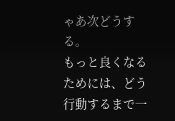ゃあ次どうする。
もっと良くなるためには、どう行動するまで一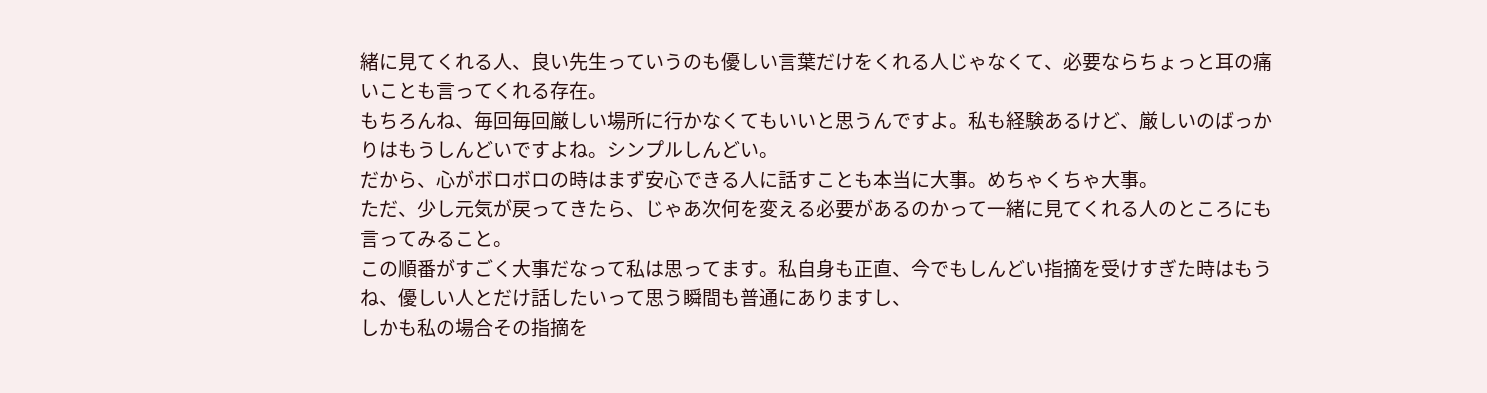緒に見てくれる人、良い先生っていうのも優しい言葉だけをくれる人じゃなくて、必要ならちょっと耳の痛いことも言ってくれる存在。
もちろんね、毎回毎回厳しい場所に行かなくてもいいと思うんですよ。私も経験あるけど、厳しいのばっかりはもうしんどいですよね。シンプルしんどい。
だから、心がボロボロの時はまず安心できる人に話すことも本当に大事。めちゃくちゃ大事。
ただ、少し元気が戻ってきたら、じゃあ次何を変える必要があるのかって一緒に見てくれる人のところにも言ってみること。
この順番がすごく大事だなって私は思ってます。私自身も正直、今でもしんどい指摘を受けすぎた時はもうね、優しい人とだけ話したいって思う瞬間も普通にありますし、
しかも私の場合その指摘を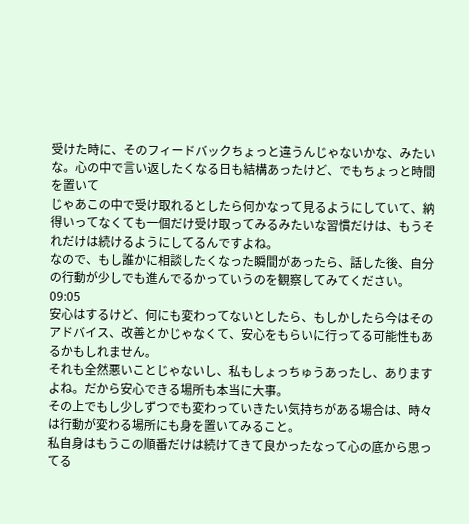受けた時に、そのフィードバックちょっと違うんじゃないかな、みたいな。心の中で言い返したくなる日も結構あったけど、でもちょっと時間を置いて
じゃあこの中で受け取れるとしたら何かなって見るようにしていて、納得いってなくても一個だけ受け取ってみるみたいな習慣だけは、もうそれだけは続けるようにしてるんですよね。
なので、もし誰かに相談したくなった瞬間があったら、話した後、自分の行動が少しでも進んでるかっていうのを観察してみてください。
09:05
安心はするけど、何にも変わってないとしたら、もしかしたら今はそのアドバイス、改善とかじゃなくて、安心をもらいに行ってる可能性もあるかもしれません。
それも全然悪いことじゃないし、私もしょっちゅうあったし、ありますよね。だから安心できる場所も本当に大事。
その上でもし少しずつでも変わっていきたい気持ちがある場合は、時々は行動が変わる場所にも身を置いてみること。
私自身はもうこの順番だけは続けてきて良かったなって心の底から思ってる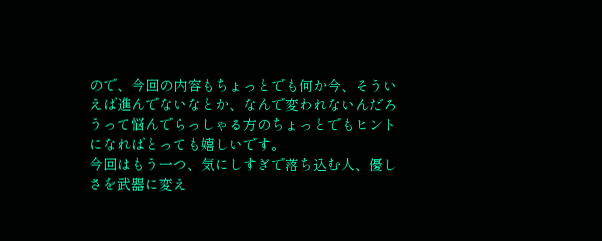ので、今回の内容もちょっとでも何か今、そういえば進んでないなとか、なんで変われないんだろうって悩んでらっしゃる方のちょっとでもヒントになればとっても嬉しいです。
今回はもう一つ、気にしすぎで落ち込む人、優しさを武器に変え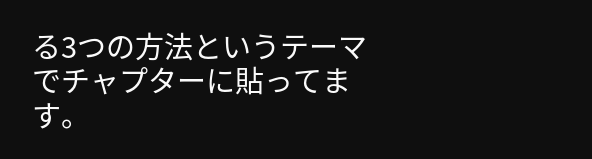る3つの方法というテーマでチャプターに貼ってます。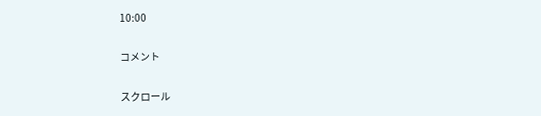10:00

コメント

スクロール